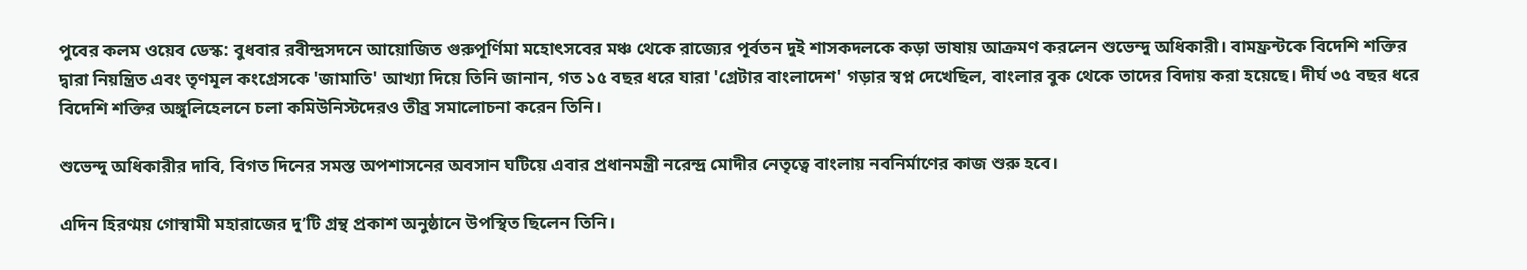পুবের কলম ওয়েব ডেস্ক: বুধবার রবীন্দ্রসদনে আয়োজিত গুরুপূর্ণিমা মহোৎসবের মঞ্চ থেকে রাজ্যের পূর্বতন দুই শাসকদলকে কড়া ভাষায় আক্রমণ করলেন শুভেন্দু অধিকারী। বামফ্রন্টকে বিদেশি শক্তির দ্বারা নিয়ন্ত্রিত এবং তৃণমূল কংগ্রেসকে 'জামাতি' আখ্যা দিয়ে তিনি জানান, গত ১৫ বছর ধরে যারা 'গ্রেটার বাংলাদেশ' গড়ার স্বপ্ন দেখেছিল, বাংলার বুক থেকে তাদের বিদায় করা হয়েছে। দীর্ঘ ৩৫ বছর ধরে বিদেশি শক্তির অঙ্গুলিহেলনে চলা কমিউনিস্টদেরও তীব্র সমালোচনা করেন তিনি।

শুভেন্দু অধিকারীর দাবি, বিগত দিনের সমস্ত অপশাসনের অবসান ঘটিয়ে এবার প্রধানমন্ত্রী নরেন্দ্র মোদীর নেতৃত্বে বাংলায় নবনির্মাণের কাজ শুরু হবে।

এদিন হিরণ্ময় গোস্বামী মহারাজের দু’টি গ্রন্থ প্রকাশ অনুষ্ঠানে উপস্থিত ছিলেন তিনি।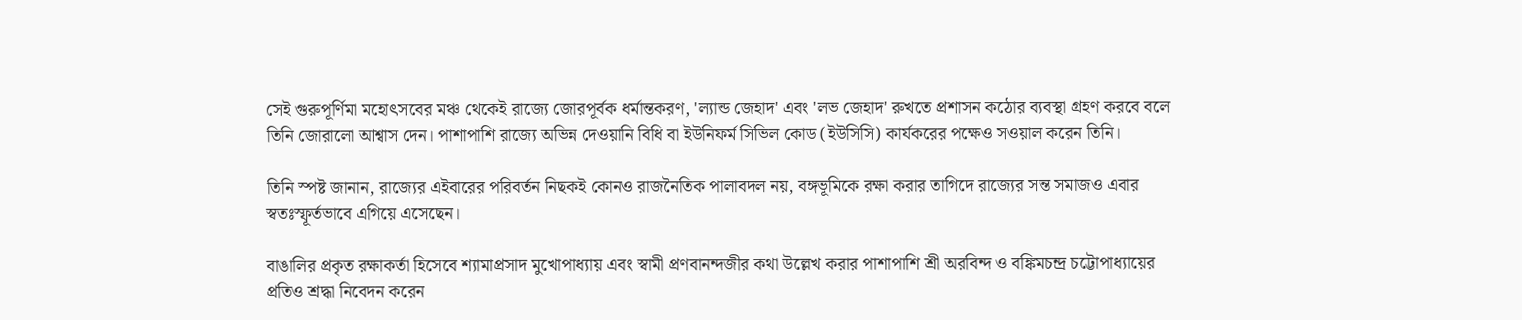সেই গুরুপূর্ণিমা মহোৎসবের মঞ্চ থেকেই রাজ্যে জোরপূর্বক ধর্মান্তকরণ, 'ল্যান্ড জেহাদ' এবং 'লভ জেহাদ' রুখতে প্রশাসন কঠোর ব্যবস্থা গ্রহণ করবে বলে তিনি জোরালো আশ্বাস দেন। পাশাপাশি রাজ্যে অভিন্ন দেওয়ানি বিধি বা ইউনিফর্ম সিভিল কোড (ইউসিসি) কার্যকরের পক্ষেও সওয়াল করেন তিনি।

তিনি স্পষ্ট জানান, রাজ্যের এইবারের পরিবর্তন নিছকই কোনও রাজনৈতিক পালাবদল নয়, বঙ্গভূমিকে রক্ষা করার তাগিদে রাজ্যের সন্ত সমাজও এবার স্বতঃস্ফূর্তভাবে এগিয়ে এসেছেন।

বাঙালির প্রকৃত রক্ষাকর্তা হিসেবে শ্যামাপ্রসাদ মুখোপাধ্যায় এবং স্বামী প্রণবানন্দজীর কথা উল্লেখ করার পাশাপাশি শ্রী অরবিন্দ ও বঙ্কিমচন্দ্র চট্টোপাধ্যায়ের প্রতিও শ্রদ্ধা নিবেদন করেন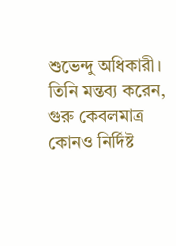শুভেন্দু অধিকারী। তিনি মন্তব্য করেন, গুরু কেবলমাত্র কোনও নির্দিষ্ট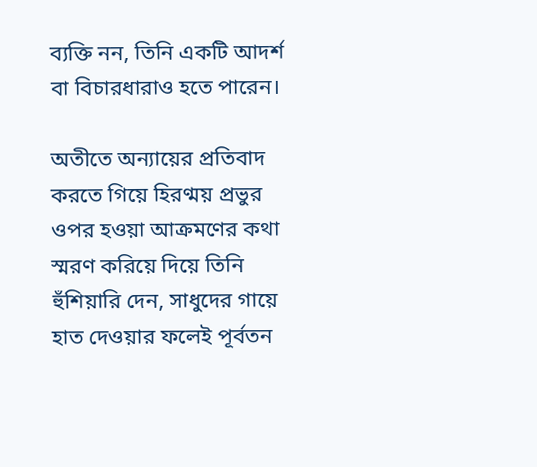ব্যক্তি নন, তিনি একটি আদর্শ বা বিচারধারাও হতে পারেন।

অতীতে অন্যায়ের প্রতিবাদ করতে গিয়ে হিরণ্ময় প্রভুর ওপর হওয়া আক্রমণের কথা স্মরণ করিয়ে দিয়ে তিনি হুঁশিয়ারি দেন, সাধুদের গায়ে হাত দেওয়ার ফলেই পূর্বতন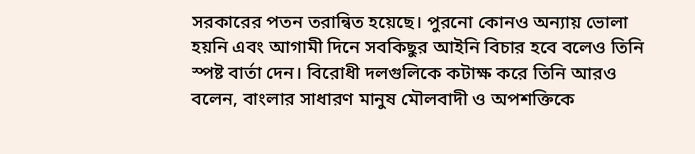সরকারের পতন তরান্বিত হয়েছে। পুরনো কোনও অন্যায় ভোলা হয়নি এবং আগামী দিনে সবকিছুর আইনি বিচার হবে বলেও তিনি স্পষ্ট বার্তা দেন। বিরোধী দলগুলিকে কটাক্ষ করে তিনি আরও বলেন, বাংলার সাধারণ মানুষ মৌলবাদী ও অপশক্তিকে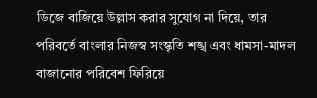ডিজে বাজিয়ে উল্লাস করার সুযোগ না দিয়ে, তার পরিবর্তে বাংলার নিজস্ব সংস্কৃতি শঙ্খ এবং ধামসা-মাদল বাজানোর পরিবেশ ফিরিয়ে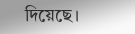দিয়েছে।